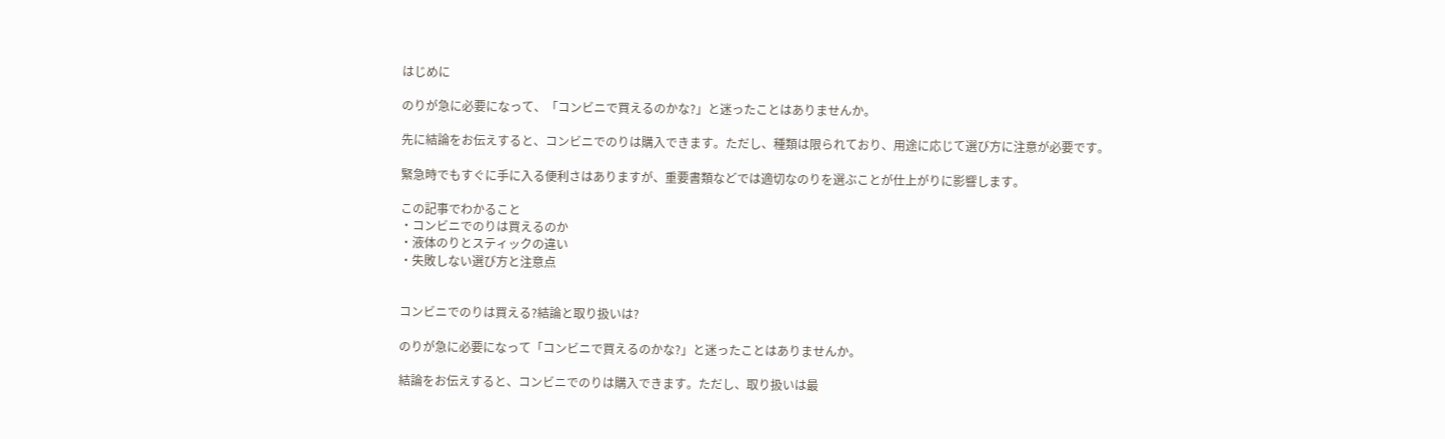はじめに

のりが急に必要になって、「コンビニで買えるのかな?」と迷ったことはありませんか。

先に結論をお伝えすると、コンビニでのりは購入できます。ただし、種類は限られており、用途に応じて選び方に注意が必要です。

緊急時でもすぐに手に入る便利さはありますが、重要書類などでは適切なのりを選ぶことが仕上がりに影響します。

この記事でわかること
・コンビニでのりは買えるのか
・液体のりとスティックの違い
・失敗しない選び方と注意点


コンビニでのりは買える?結論と取り扱いは?

のりが急に必要になって「コンビニで買えるのかな?」と迷ったことはありませんか。

結論をお伝えすると、コンビニでのりは購入できます。ただし、取り扱いは最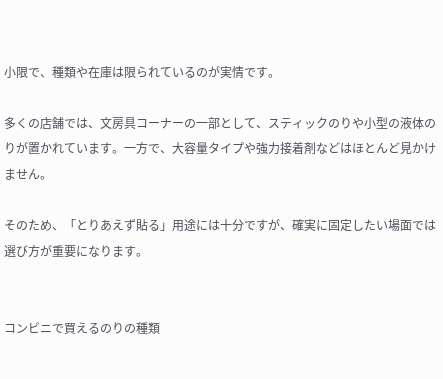小限で、種類や在庫は限られているのが実情です。

多くの店舗では、文房具コーナーの一部として、スティックのりや小型の液体のりが置かれています。一方で、大容量タイプや強力接着剤などはほとんど見かけません。

そのため、「とりあえず貼る」用途には十分ですが、確実に固定したい場面では選び方が重要になります。


コンビニで買えるのりの種類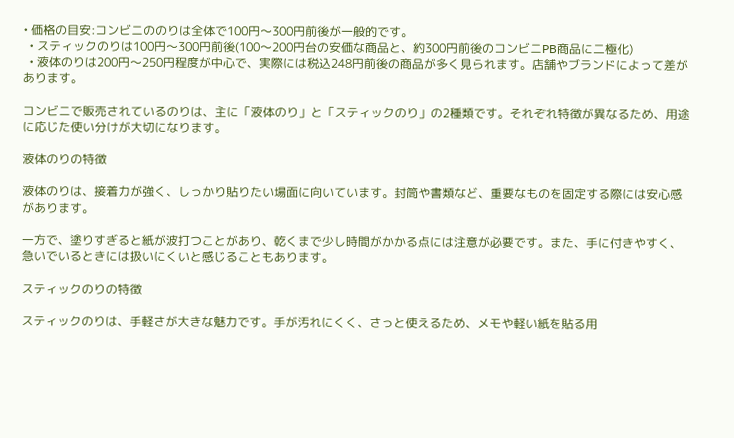• 価格の目安:コンビニののりは全体で100円〜300円前後が一般的です。
  • スティックのりは100円〜300円前後(100〜200円台の安価な商品と、約300円前後のコンビニPB商品に二極化)
  • 液体のりは200円〜250円程度が中心で、実際には税込248円前後の商品が多く見られます。店舗やブランドによって差があります。

コンビニで販売されているのりは、主に「液体のり」と「スティックのり」の2種類です。それぞれ特徴が異なるため、用途に応じた使い分けが大切になります。

液体のりの特徴

液体のりは、接着力が強く、しっかり貼りたい場面に向いています。封筒や書類など、重要なものを固定する際には安心感があります。

一方で、塗りすぎると紙が波打つことがあり、乾くまで少し時間がかかる点には注意が必要です。また、手に付きやすく、急いでいるときには扱いにくいと感じることもあります。

スティックのりの特徴

スティックのりは、手軽さが大きな魅力です。手が汚れにくく、さっと使えるため、メモや軽い紙を貼る用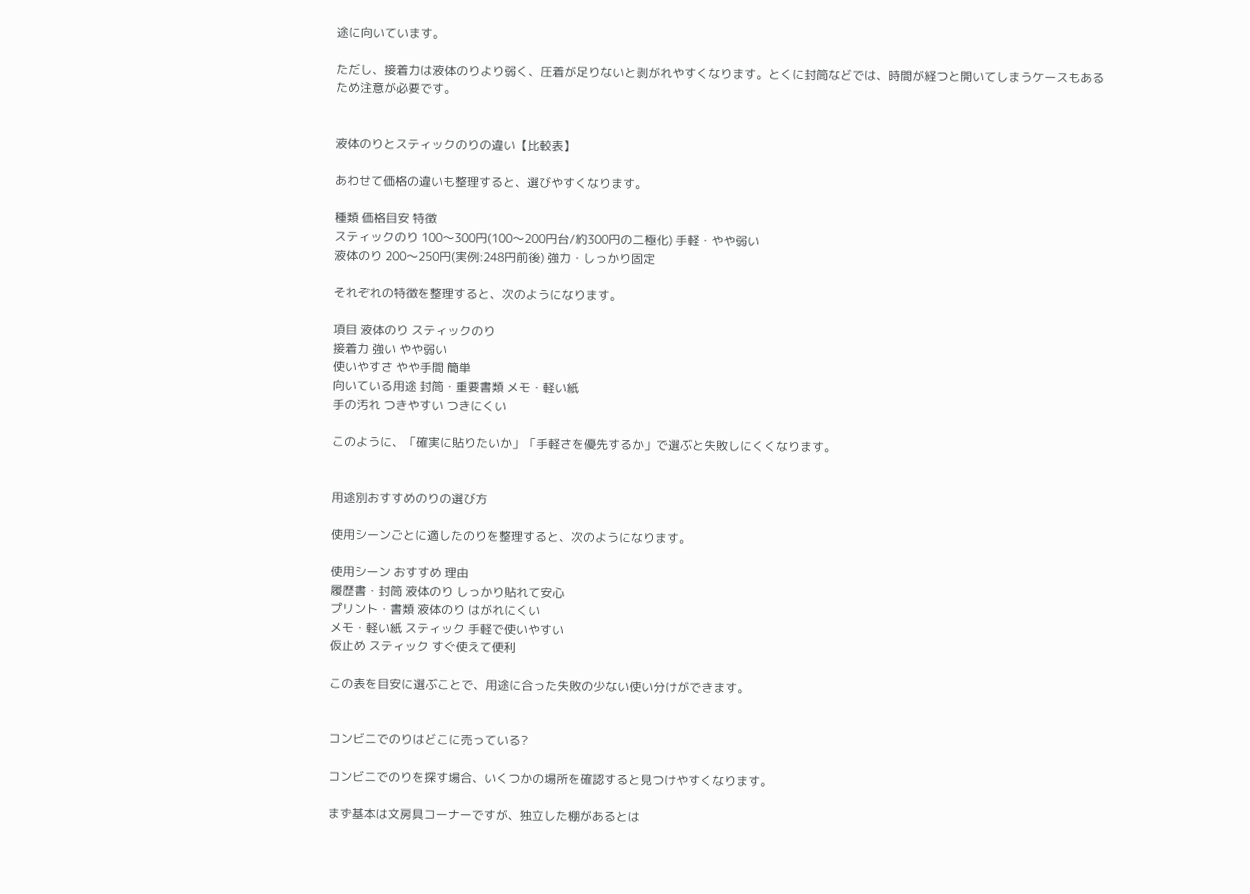途に向いています。

ただし、接着力は液体のりより弱く、圧着が足りないと剥がれやすくなります。とくに封筒などでは、時間が経つと開いてしまうケースもあるため注意が必要です。


液体のりとスティックのりの違い【比較表】

あわせて価格の違いも整理すると、選びやすくなります。

種類 価格目安 特徴
スティックのり 100〜300円(100〜200円台/約300円の二極化) 手軽・やや弱い
液体のり 200〜250円(実例:248円前後) 強力・しっかり固定

それぞれの特徴を整理すると、次のようになります。

項目 液体のり スティックのり
接着力 強い やや弱い
使いやすさ やや手間 簡単
向いている用途 封筒・重要書類 メモ・軽い紙
手の汚れ つきやすい つきにくい

このように、「確実に貼りたいか」「手軽さを優先するか」で選ぶと失敗しにくくなります。


用途別おすすめのりの選び方

使用シーンごとに適したのりを整理すると、次のようになります。

使用シーン おすすめ 理由
履歴書・封筒 液体のり しっかり貼れて安心
プリント・書類 液体のり はがれにくい
メモ・軽い紙 スティック 手軽で使いやすい
仮止め スティック すぐ使えて便利

この表を目安に選ぶことで、用途に合った失敗の少ない使い分けができます。


コンビニでのりはどこに売っている?

コンビニでのりを探す場合、いくつかの場所を確認すると見つけやすくなります。

まず基本は文房具コーナーですが、独立した棚があるとは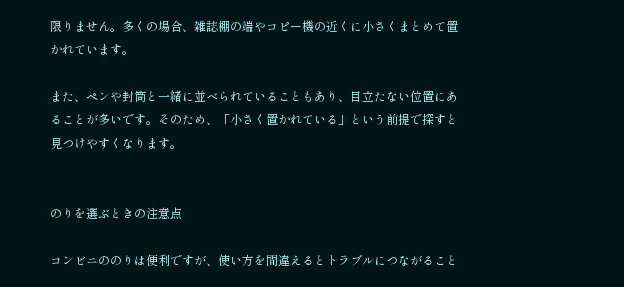限りません。多くの場合、雑誌棚の端やコピー機の近くに小さくまとめて置かれています。

また、ペンや封筒と一緒に並べられていることもあり、目立たない位置にあることが多いです。そのため、「小さく置かれている」という前提で探すと見つけやすくなります。


のりを選ぶときの注意点

コンビニののりは便利ですが、使い方を間違えるとトラブルにつながること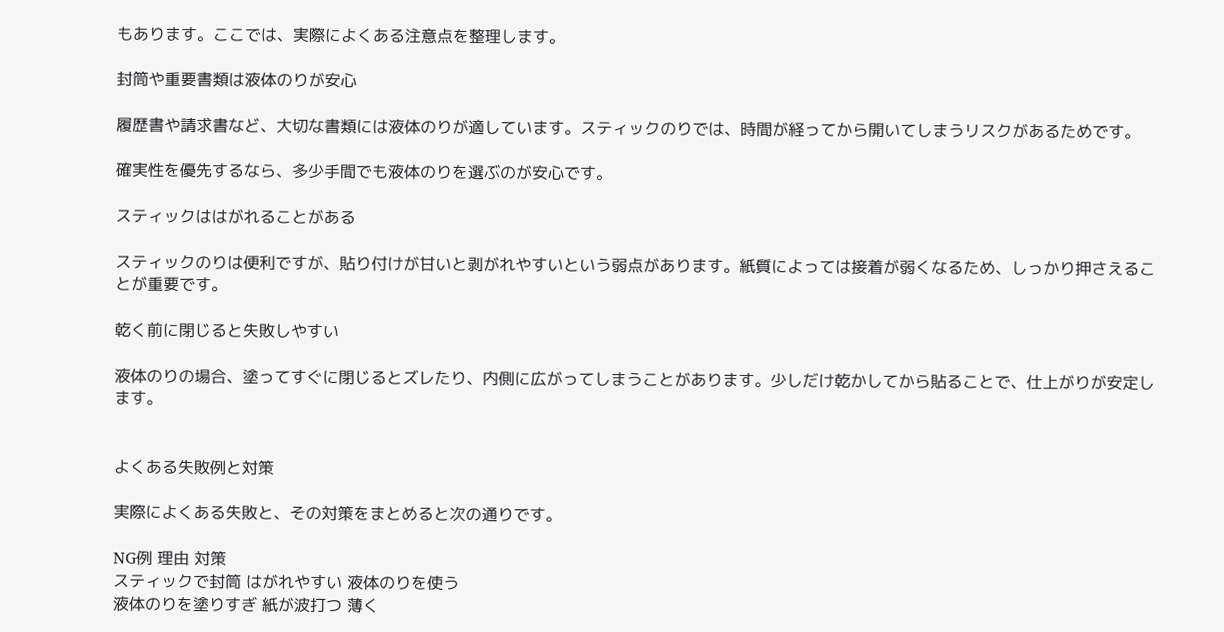もあります。ここでは、実際によくある注意点を整理します。

封筒や重要書類は液体のりが安心

履歴書や請求書など、大切な書類には液体のりが適しています。スティックのりでは、時間が経ってから開いてしまうリスクがあるためです。

確実性を優先するなら、多少手間でも液体のりを選ぶのが安心です。

スティックははがれることがある

スティックのりは便利ですが、貼り付けが甘いと剥がれやすいという弱点があります。紙質によっては接着が弱くなるため、しっかり押さえることが重要です。

乾く前に閉じると失敗しやすい

液体のりの場合、塗ってすぐに閉じるとズレたり、内側に広がってしまうことがあります。少しだけ乾かしてから貼ることで、仕上がりが安定します。


よくある失敗例と対策

実際によくある失敗と、その対策をまとめると次の通りです。

NG例 理由 対策
スティックで封筒 はがれやすい 液体のりを使う
液体のりを塗りすぎ 紙が波打つ 薄く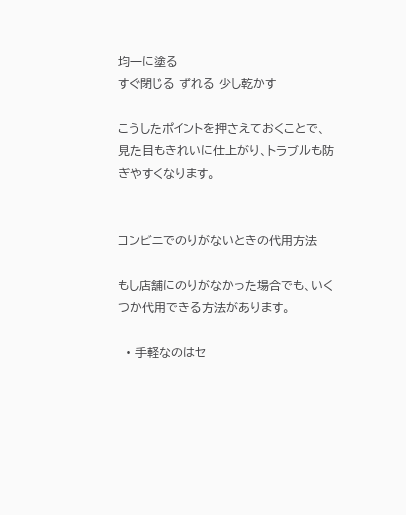均一に塗る
すぐ閉じる ずれる 少し乾かす

こうしたポイントを押さえておくことで、見た目もきれいに仕上がり、トラブルも防ぎやすくなります。


コンビニでのりがないときの代用方法

もし店舗にのりがなかった場合でも、いくつか代用できる方法があります。

  • 手軽なのはセ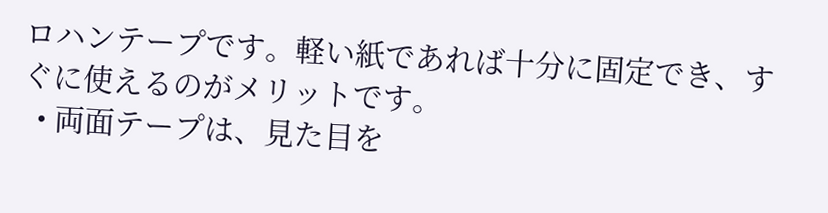ロハンテープです。軽い紙であれば十分に固定でき、すぐに使えるのがメリットです。
  • 両面テープは、見た目を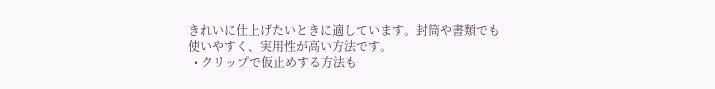きれいに仕上げたいときに適しています。封筒や書類でも使いやすく、実用性が高い方法です。
  • クリップで仮止めする方法も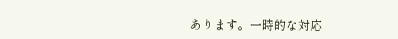あります。一時的な対応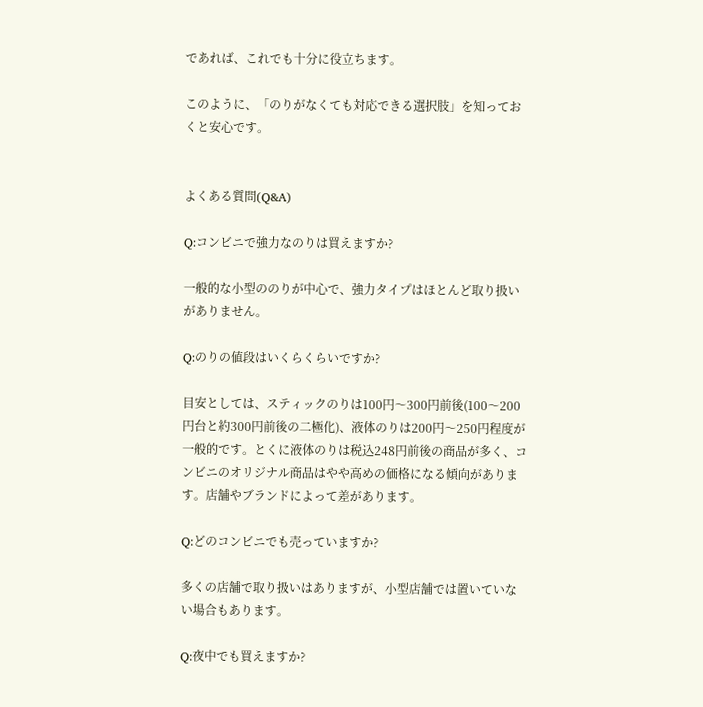であれば、これでも十分に役立ちます。

このように、「のりがなくても対応できる選択肢」を知っておくと安心です。


よくある質問(Q&A)

Q:コンビニで強力なのりは買えますか?

一般的な小型ののりが中心で、強力タイプはほとんど取り扱いがありません。

Q:のりの値段はいくらくらいですか?

目安としては、スティックのりは100円〜300円前後(100〜200円台と約300円前後の二極化)、液体のりは200円〜250円程度が一般的です。とくに液体のりは税込248円前後の商品が多く、コンビニのオリジナル商品はやや高めの価格になる傾向があります。店舗やブランドによって差があります。

Q:どのコンビニでも売っていますか?

多くの店舗で取り扱いはありますが、小型店舗では置いていない場合もあります。

Q:夜中でも買えますか?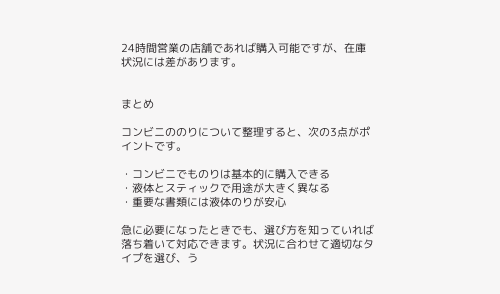24時間営業の店舗であれば購入可能ですが、在庫状況には差があります。


まとめ

コンビニののりについて整理すると、次の3点がポイントです。

・コンビニでものりは基本的に購入できる
・液体とスティックで用途が大きく異なる
・重要な書類には液体のりが安心

急に必要になったときでも、選び方を知っていれば落ち着いて対応できます。状況に合わせて適切なタイプを選び、う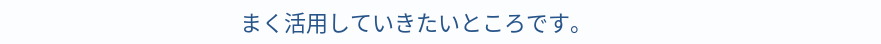まく活用していきたいところです。